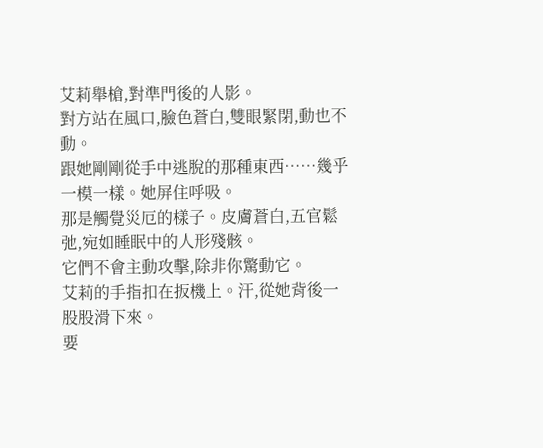艾莉舉槍,對準門後的人影。
對方站在風口,臉色蒼白,雙眼緊閉,動也不動。
跟她剛剛從手中逃脫的那種東西……幾乎一模一樣。她屏住呼吸。
那是觸覺災厄的樣子。皮膚蒼白,五官鬆弛,宛如睡眠中的人形殘骸。
它們不會主動攻擊,除非你驚動它。
艾莉的手指扣在扳機上。汗,從她背後一股股滑下來。
要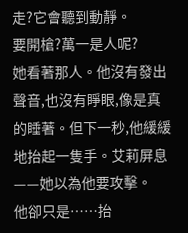走?它會聽到動靜。
要開槍?萬一是人呢?
她看著那人。他沒有發出聲音,也沒有睜眼,像是真的睡著。但下一秒,他緩緩地抬起一隻手。艾莉屏息——她以為他要攻擊。
他卻只是……抬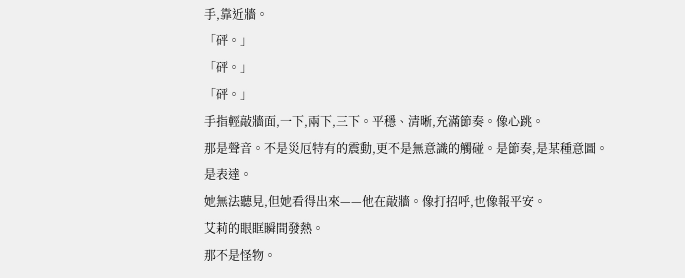手,靠近牆。
「砰。」
「砰。」
「砰。」
手指輕敲牆面,一下,兩下,三下。平穩、清晰,充滿節奏。像心跳。
那是聲音。不是災厄特有的震動,更不是無意識的觸碰。是節奏,是某種意圖。
是表達。
她無法聽見,但她看得出來——他在敲牆。像打招呼,也像報平安。
艾莉的眼眶瞬間發熱。
那不是怪物。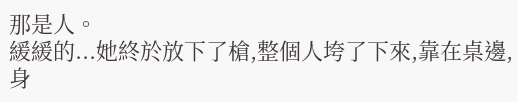那是人。
緩緩的...她終於放下了槍,整個人垮了下來,靠在桌邊,身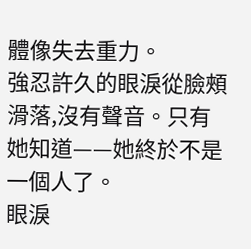體像失去重力。
強忍許久的眼淚從臉頰滑落,沒有聲音。只有她知道——她終於不是一個人了。
眼淚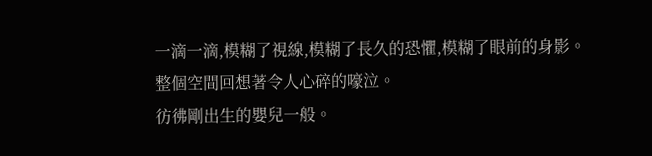一滴一滴,模糊了視線,模糊了長久的恐懼,模糊了眼前的身影。
整個空間回想著令人心碎的嚎泣。
彷彿剛出生的嬰兒一般。